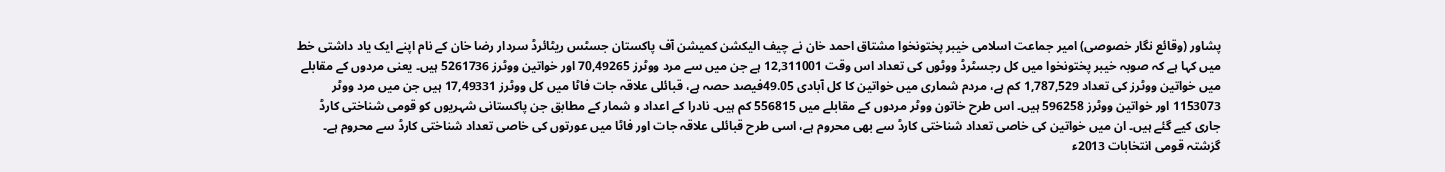پشاور (وقائع نگار خصوصی) امیر جماعت اسلامی خیبر پختونخوا مشتاق احمد خان نے چیف الیکشن کمیشن آف پاکستان جسٹس ریٹائرڈ سردار رضا خان کے نام اپنے ایک یاد داشتی خط میں کہا ہے کہ صوبہ خیبر پختونخوا میں کل رجسٹرڈ ووٹوں کی تعداد اس وقت 12,311001 ہے جن میں سے مرد ووٹرز 70,49265 اور خواتین ووٹرز 5261736 ہیں۔ یعنی مردوں کے مقابلے میں خواتین ووٹرز کی تعداد 1,787,529 کم ہے، مردم شماری میں خواتین کا کل آبادی 49.05فیصد حصہ ہے، قبائلی علاقہ جات فاٹا میں کل ووٹرز 17,49331 ہیں جن میں مرد ووٹر 1153073 اور خواتین ووٹرز 596258 ہیں۔ اس طرح خاتون ووٹر مردوں کے مقابلے میں 556815 کم ہیں۔ نادرا کے اعداد و شمار کے مطابق جن پاکستانی شہریوں کو قومی شناختی کارڈ جاری کیے گئے ہیں۔ ان میں خواتین کی خاصی تعداد شناختی کارڈ سے بھی محروم ہے، اسی طرح قبائلی علاقہ جات اور فاٹا میں عورتوں کی خاصی تعداد شناختی کارڈ سے محروم ہے۔
گزشتہ قومی انتخابات 2013ء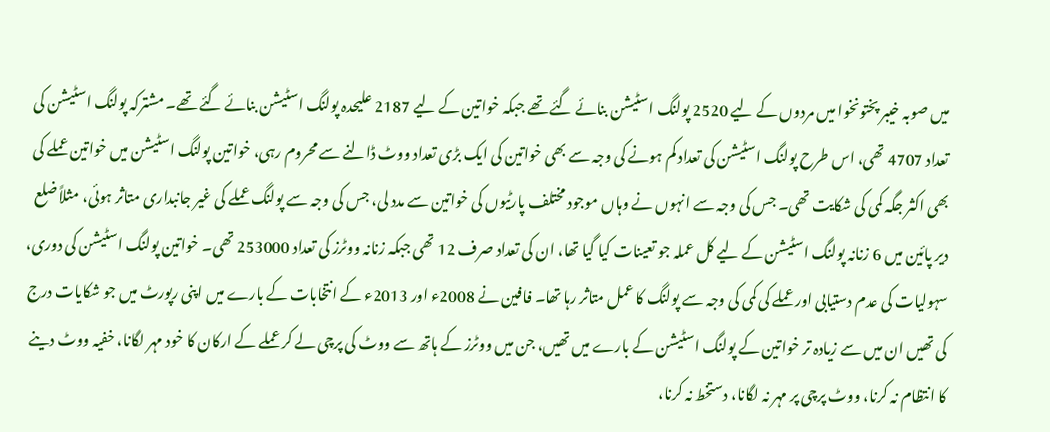میں صوبہ خیبر پختونخوا میں مردوں کے لیے 2520 پولنگ اسٹیشن بنائے گئے تھے جبکہ خواتین کے لیے 2187 علیحدہ پولنگ اسٹیشن بنائے گئے تھے۔ مشترکہ پولنگ اسٹیشن کی تعداد 4707 تھی، اس طرح پولنگ اسٹیشن کی تعداد کم ہونے کی وجہ سے بھی خواتین کی ایک بڑی تعداد ووٹ ڈالنے سے محروم رہی، خواتین پولنگ اسٹیشن میں خواتین عملے کی بھی اکثر جگہ کمی کی شکایت تھی۔ جس کی وجہ سے انہوں نے وہاں موجود مختلف پارٹیوں کی خواتین سے مدد لی، جس کی وجہ سے پولنگ عملے کی غیر جانبداری متاثر ہوئی، مثلاً ضلع دیر پائین میں 6 زنانہ پولنگ اسٹیشن کے لیے کل عملہ جو تعینات کیا گیا تھا، ان کی تعداد صرف 12 تھی جبکہ زنانہ ووٹرز کی تعداد 253000 تھی۔ خواتین پولنگ اسٹیشن کی دوری، سہولیات کی عدم دستیابی اور عملے کی کمی کی وجہ سے پولنگ کا عمل متاثر رہا تھا۔ فافین نے 2008ء اور 2013ء کے انتخابات کے بارے میں اپنی رپورٹ میں جو شکایات درج کی تھیں ان میں سے زیادہ تر خواتین کے پولنگ اسٹیشن کے بارے میں تھیں، جن میں ووٹرز کے ہاتھ سے ووٹ کی پرچی لے کر عملے کے ارکان کا خود مہر لگانا، خفیہ ووٹ دینے کا انتظام نہ کرنا، ووٹ پرچی پر مہر نہ لگانا، دستخط نہ کرنا،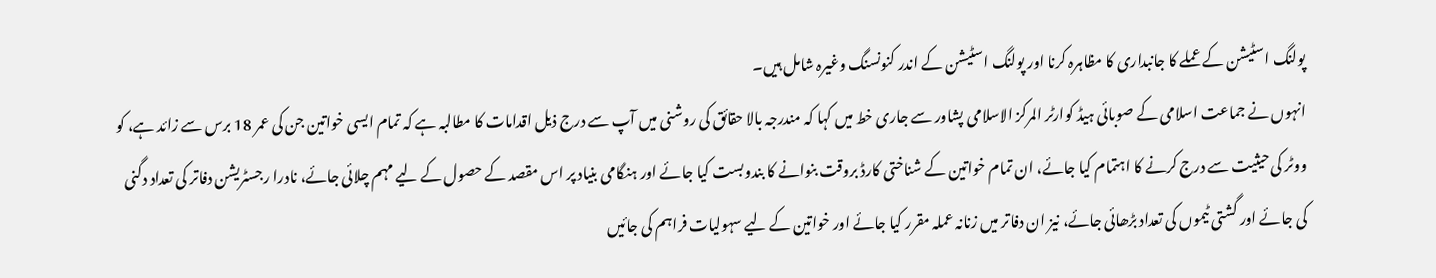پولنگ اسٹیشن کے عملے کا جانبداری کا مظاہرہ کرنا اور پولنگ اسٹیشن کے اندر کنونسنگ وغیرہ شامل ہیں۔
انہوں نے جماعت اسلامی کے صوبائی ہیڈ کوارٹر المرکز الاسلامی پشاور سے جاری خط میں کہا کہ مندرجہ بالا حقائق کی روشنی میں آپ سے درج ذیل اقدامات کا مطالبہ ہے کہ تمام ایسی خواتین جن کی عمر 18 برس سے زائد ہے، کو ووٹر کی حیثیت سے درج کرنے کا اہتمام کیا جائے، ان تمام خواتین کے شناختی کارڈ بروقت بنوانے کا بندوبست کیا جائے اور ہنگامی بنیاد پر اس مقصد کے حصول کے لیے مہم چلائی جائے، نادرا رجسٹریشن دفاتر کی تعداد دگنی کی جائے اور گشتی ٹیموں کی تعداد بڑھائی جائے، نیز ان دفاتر میں زنانہ عملہ مقرر کیا جائے اور خواتین کے لیے سہولیات فراہم کی جائیں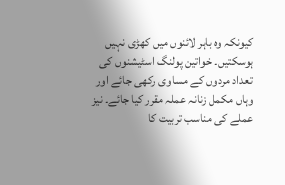کیونکہ وہ باہر لائنوں میں کھڑی نہیں ہوسکتیں۔ خواتین پولنگ اسٹیشنوں کی تعداد مردوں کے مساوی رکھی جائے اور وہاں مکمل زنانہ عملہ مقرر کیا جائے۔ نیز عملے کی مناسب تربیت کا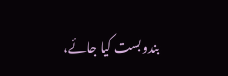بندوبست کیا جائے،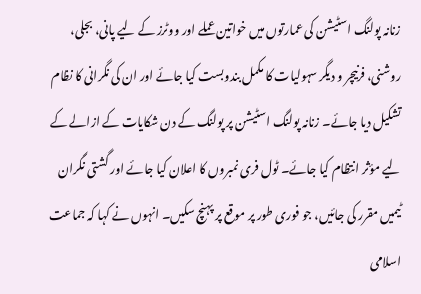زنانہ پولنگ اسٹیشن کی عمارتوں میں خواتین عملے اور ووٹرز کے لیے پانی، بجلی، روشنی، فرنیچر و دیگر سہولیات کا مکمل بندوبست کیا جائے اور ان کی نگرانی کا نظام تشکیل دیا جائے۔ زنانہ پولنگ اسٹیشن پر پولنگ کے دن شکایات کے ازالے کے لیے مؤثر انتظام کیا جائے۔ ٹول فری نمبروں کا اعلان کیا جائے اور گشتی نگران ٹیمیں مقرر کی جائیں، جو فوری طور پر موقع پر پہنچ سکیں۔ انہوں نے کہا کہ جماعت اسلامی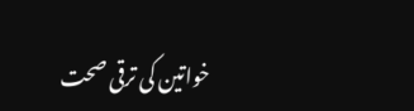خواتین کی ترقی صحت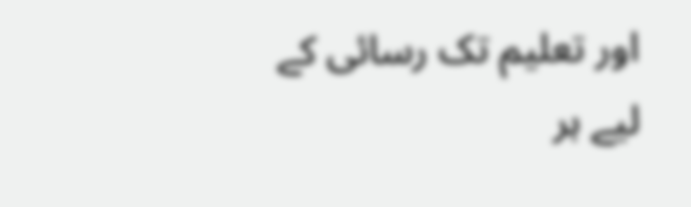اور تعلیم تک رسائی کے لیے ہر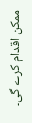ممکن اقدام کرے گی۔